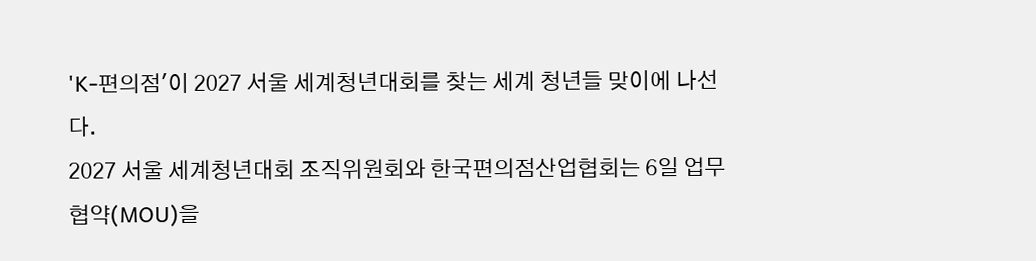'K-편의점'이 2027 서울 세계청년대회를 찾는 세계 청년들 맞이에 나선다.
2027 서울 세계청년대회 조직위원회와 한국편의점산업협회는 6일 업무협약(MOU)을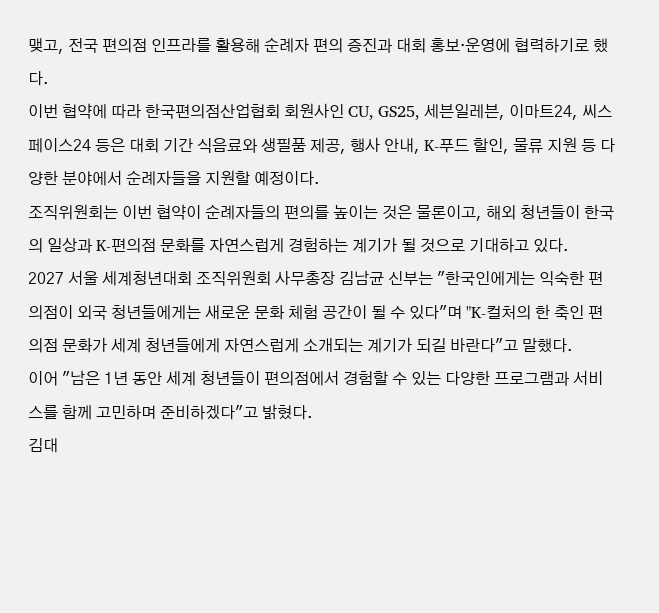맺고, 전국 편의점 인프라를 활용해 순례자 편의 증진과 대회 홍보·운영에 협력하기로 했다.
이번 협약에 따라 한국편의점산업협회 회원사인 CU, GS25, 세븐일레븐, 이마트24, 씨스페이스24 등은 대회 기간 식음료와 생필품 제공, 행사 안내, K-푸드 할인, 물류 지원 등 다양한 분야에서 순례자들을 지원할 예정이다.
조직위원회는 이번 협약이 순례자들의 편의를 높이는 것은 물론이고, 해외 청년들이 한국의 일상과 K-편의점 문화를 자연스럽게 경험하는 계기가 될 것으로 기대하고 있다.
2027 서울 세계청년대회 조직위원회 사무총장 김남균 신부는 "한국인에게는 익숙한 편의점이 외국 청년들에게는 새로운 문화 체험 공간이 될 수 있다"며 "K-컬처의 한 축인 편의점 문화가 세계 청년들에게 자연스럽게 소개되는 계기가 되길 바란다"고 말했다.
이어 "남은 1년 동안 세계 청년들이 편의점에서 경험할 수 있는 다양한 프로그램과 서비스를 함께 고민하며 준비하겠다"고 밝혔다.
김대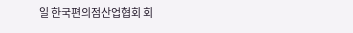일 한국편의점산업협회 회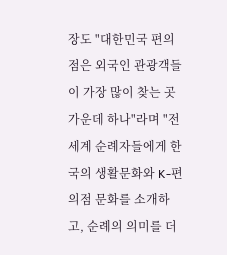장도 "대한민국 편의점은 외국인 관광객들이 가장 많이 찾는 곳 가운데 하나"라며 "전 세계 순례자들에게 한국의 생활문화와 K-편의점 문화를 소개하고, 순례의 의미를 더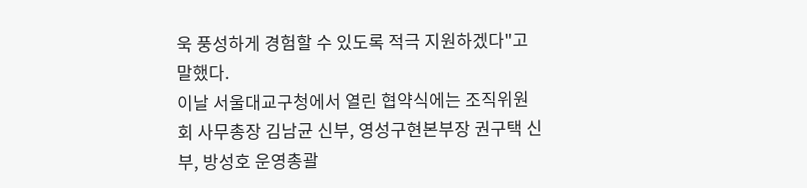욱 풍성하게 경험할 수 있도록 적극 지원하겠다"고 말했다.
이날 서울대교구청에서 열린 협약식에는 조직위원회 사무총장 김남균 신부, 영성구현본부장 권구택 신부, 방성호 운영총괄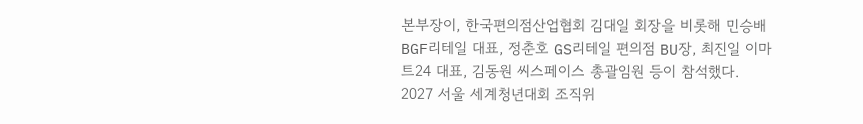본부장이, 한국편의점산업협회 김대일 회장을 비롯해 민승배 BGF리테일 대표, 정춘호 GS리테일 편의점 BU장, 최진일 이마트24 대표, 김동원 씨스페이스 총괄임원 등이 참석했다.
2027 서울 세계청년대회 조직위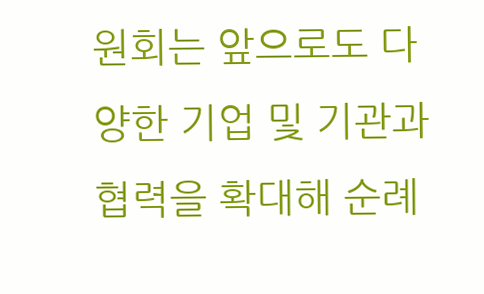원회는 앞으로도 다양한 기업 및 기관과 협력을 확대해 순례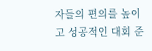자들의 편의를 높이고 성공적인 대회 준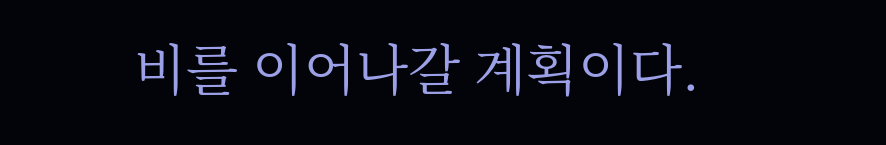비를 이어나갈 계획이다.